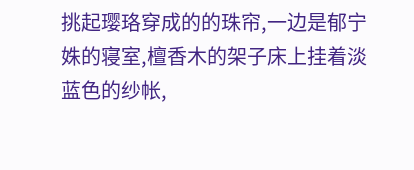挑起璎珞穿成的的珠帘,一边是郁宁姝的寝室,檀香木的架子床上挂着淡蓝色的纱帐,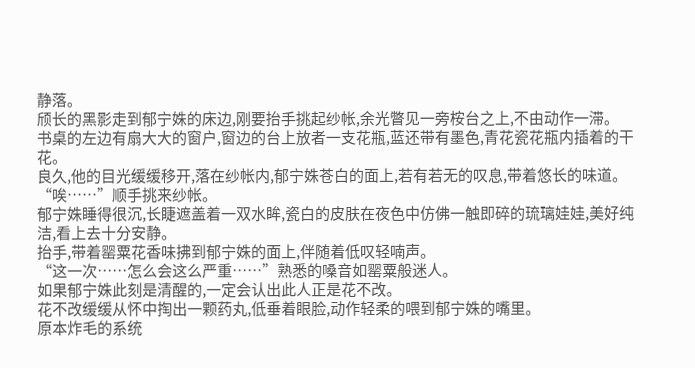静落。
颀长的黑影走到郁宁姝的床边,刚要抬手挑起纱帐,余光瞥见一旁桉台之上,不由动作一滞。
书桌的左边有扇大大的窗户,窗边的台上放者一支花瓶,蓝还带有墨色,青花瓷花瓶内插着的干花。
良久,他的目光缓缓移开,落在纱帐内,郁宁姝苍白的面上,若有若无的叹息,带着悠长的味道。
“唉……”顺手挑来纱帐。
郁宁姝睡得很沉,长睫遮盖着一双水眸,瓷白的皮肤在夜色中仿佛一触即碎的琉璃娃娃,美好纯洁,看上去十分安静。
抬手,带着罂粟花香味拂到郁宁姝的面上,伴随着低叹轻喃声。
“这一次……怎么会这么严重……”熟悉的嗓音如罂粟般迷人。
如果郁宁姝此刻是清醒的,一定会认出此人正是花不改。
花不改缓缓从怀中掏出一颗药丸,低垂着眼脸,动作轻柔的喂到郁宁姝的嘴里。
原本炸毛的系统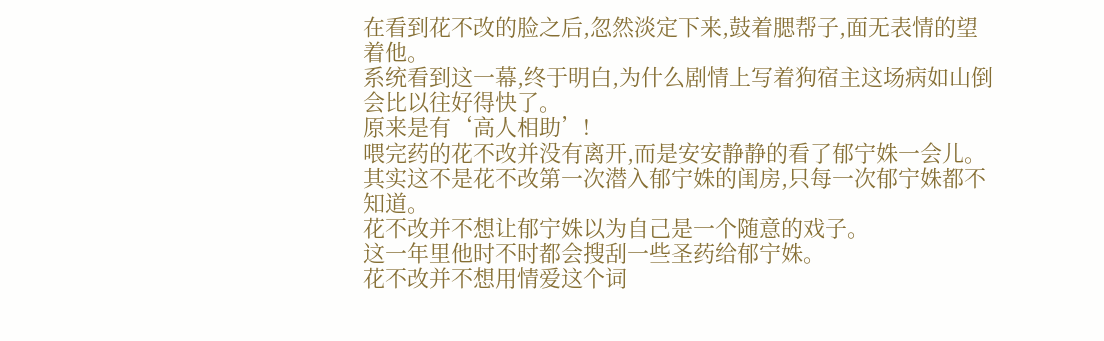在看到花不改的脸之后,忽然淡定下来,鼓着腮帮子,面无表情的望着他。
系统看到这一幕,终于明白,为什么剧情上写着狗宿主这场病如山倒会比以往好得快了。
原来是有‘高人相助’!
喂完药的花不改并没有离开,而是安安静静的看了郁宁姝一会儿。
其实这不是花不改第一次潜入郁宁姝的闺房,只每一次郁宁姝都不知道。
花不改并不想让郁宁姝以为自己是一个随意的戏子。
这一年里他时不时都会搜刮一些圣药给郁宁姝。
花不改并不想用情爱这个词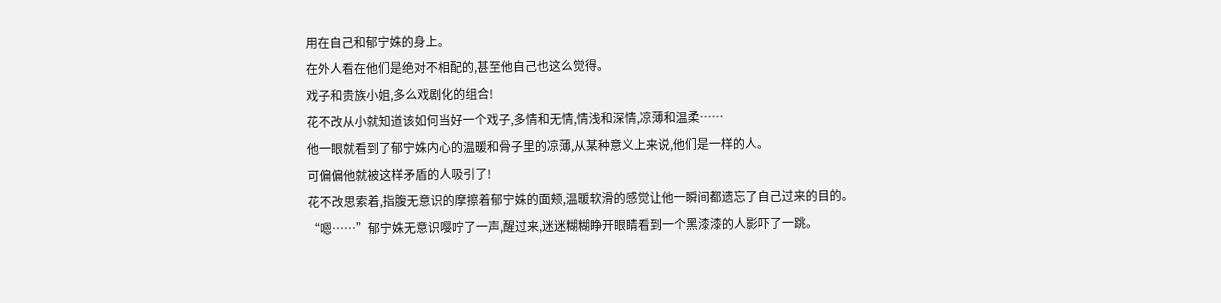用在自己和郁宁姝的身上。
在外人看在他们是绝对不相配的,甚至他自己也这么觉得。
戏子和贵族小姐,多么戏剧化的组合!
花不改从小就知道该如何当好一个戏子,多情和无情,情浅和深情,凉薄和温柔……
他一眼就看到了郁宁姝内心的温暖和骨子里的凉薄,从某种意义上来说,他们是一样的人。
可偏偏他就被这样矛盾的人吸引了!
花不改思索着,指腹无意识的摩擦着郁宁姝的面颊,温暖软滑的感觉让他一瞬间都遗忘了自己过来的目的。
“嗯……”郁宁姝无意识嘤咛了一声,醒过来,迷迷糊糊睁开眼睛看到一个黑漆漆的人影吓了一跳。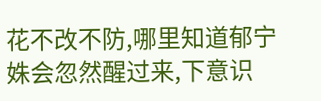花不改不防,哪里知道郁宁姝会忽然醒过来,下意识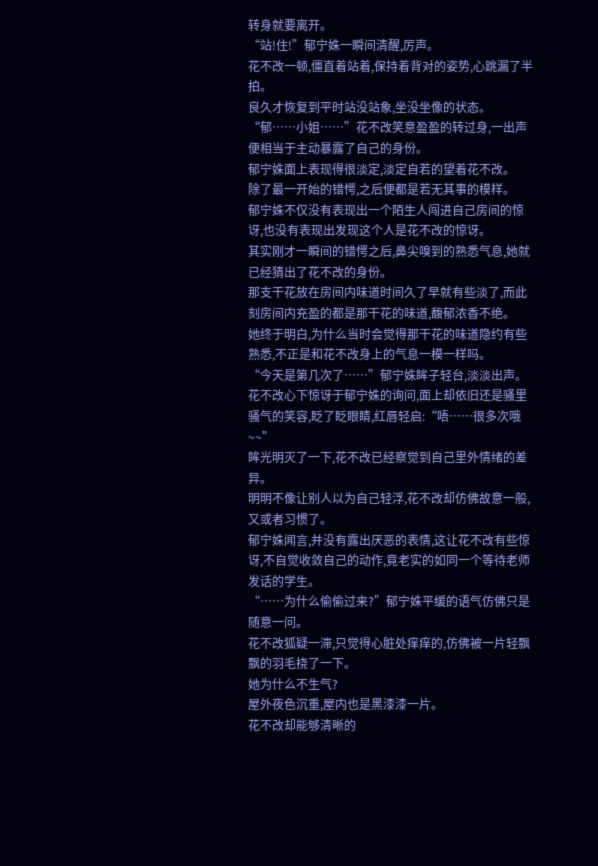转身就要离开。
“站!住!”郁宁姝一瞬间清醒,厉声。
花不改一顿,僵直着站着,保持着背对的姿势,心跳漏了半拍。
良久才恢复到平时站没站象,坐没坐像的状态。
“郁……小姐……”花不改笑意盈盈的转过身,一出声便相当于主动暴露了自己的身份。
郁宁姝面上表现得很淡定,淡定自若的望着花不改。
除了最一开始的错愕,之后便都是若无其事的模样。
郁宁姝不仅没有表现出一个陌生人闯进自己房间的惊讶,也没有表现出发现这个人是花不改的惊讶。
其实刚才一瞬间的错愕之后,鼻尖嗅到的熟悉气息,她就已经猜出了花不改的身份。
那支干花放在房间内味道时间久了早就有些淡了,而此刻房间内充盈的都是那干花的味道,馥郁浓香不绝。
她终于明白,为什么当时会觉得那干花的味道隐约有些熟悉,不正是和花不改身上的气息一模一样吗。
“今天是第几次了……”郁宁姝眸子轻台,淡淡出声。
花不改心下惊讶于郁宁姝的询问,面上却依旧还是骚里骚气的笑容,眨了眨眼睛,红唇轻启:“唔……很多次哦~~”
眸光明灭了一下,花不改已经察觉到自己里外情绪的差异。
明明不像让别人以为自己轻浮,花不改却仿佛故意一般,又或者习惯了。
郁宁姝闻言,并没有露出厌恶的表情,这让花不改有些惊讶,不自觉收敛自己的动作,竟老实的如同一个等待老师发话的学生。
“……为什么偷偷过来?”郁宁姝平缓的语气仿佛只是随意一问。
花不改狐疑一滞,只觉得心脏处痒痒的,仿佛被一片轻飘飘的羽毛挠了一下。
她为什么不生气?
屋外夜色沉重,屋内也是黑漆漆一片。
花不改却能够清晰的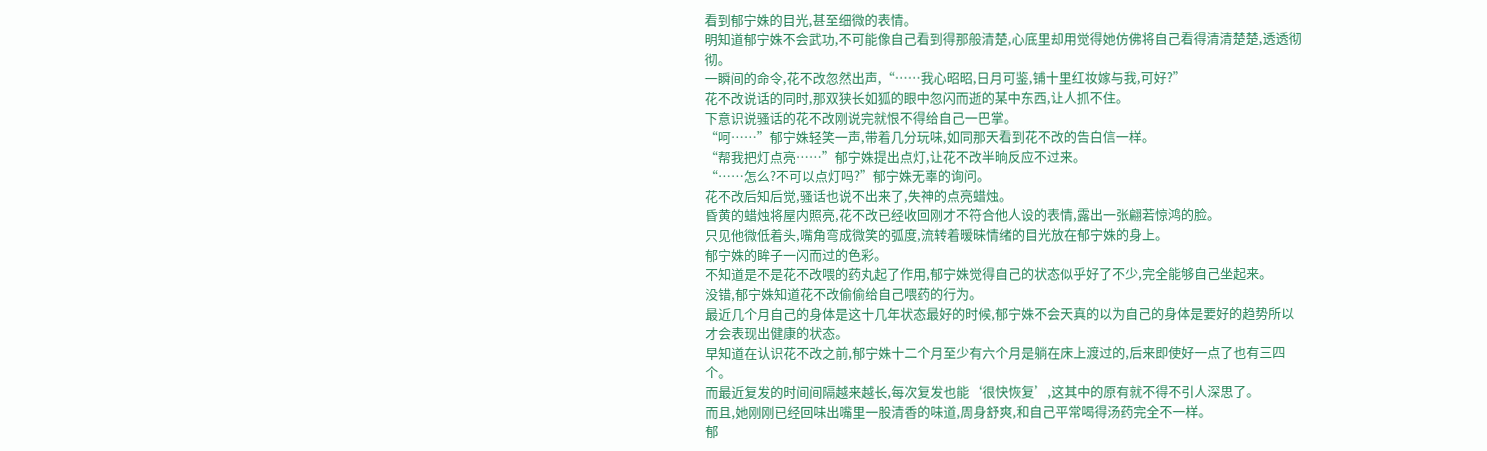看到郁宁姝的目光,甚至细微的表情。
明知道郁宁姝不会武功,不可能像自己看到得那般清楚,心底里却用觉得她仿佛将自己看得清清楚楚,透透彻彻。
一瞬间的命令,花不改忽然出声,“……我心昭昭,日月可鉴,铺十里红妆嫁与我,可好?”
花不改说话的同时,那双狭长如狐的眼中忽闪而逝的某中东西,让人抓不住。
下意识说骚话的花不改刚说完就恨不得给自己一巴掌。
“呵……”郁宁姝轻笑一声,带着几分玩味,如同那天看到花不改的告白信一样。
“帮我把灯点亮……”郁宁姝提出点灯,让花不改半晌反应不过来。
“……怎么?不可以点灯吗?”郁宁姝无辜的询问。
花不改后知后觉,骚话也说不出来了,失神的点亮蜡烛。
昏黄的蜡烛将屋内照亮,花不改已经收回刚才不符合他人设的表情,露出一张翩若惊鸿的脸。
只见他微低着头,嘴角弯成微笑的弧度,流转着暧昧情绪的目光放在郁宁姝的身上。
郁宁姝的眸子一闪而过的色彩。
不知道是不是花不改喂的药丸起了作用,郁宁姝觉得自己的状态似乎好了不少,完全能够自己坐起来。
没错,郁宁姝知道花不改偷偷给自己喂药的行为。
最近几个月自己的身体是这十几年状态最好的时候,郁宁姝不会天真的以为自己的身体是要好的趋势所以才会表现出健康的状态。
早知道在认识花不改之前,郁宁姝十二个月至少有六个月是躺在床上渡过的,后来即使好一点了也有三四个。
而最近复发的时间间隔越来越长,每次复发也能‘很快恢复’,这其中的原有就不得不引人深思了。
而且,她刚刚已经回味出嘴里一股清香的味道,周身舒爽,和自己平常喝得汤药完全不一样。
郁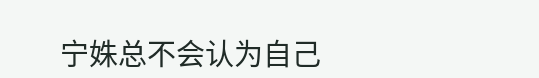宁姝总不会认为自己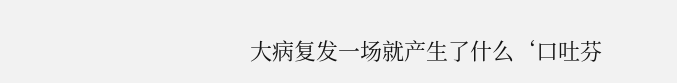大病复发一场就产生了什么‘口吐芬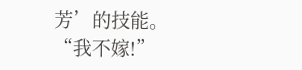芳’的技能。
“我不嫁!”